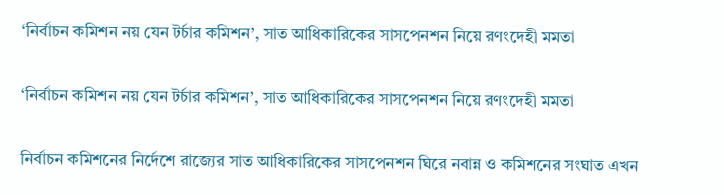‘নির্বাচন কমিশন নয় যেন টর্চার কমিশন’, সাত আধিকারিকের সাসপেনশন নিয়ে রণংদেহী মমতা

‘নির্বাচন কমিশন নয় যেন টর্চার কমিশন’, সাত আধিকারিকের সাসপেনশন নিয়ে রণংদেহী মমতা

নির্বাচন কমিশনের নির্দেশে রাজ্যের সাত আধিকারিকের সাসপেনশন ঘিরে নবান্ন ও কমিশনের সংঘাত এখন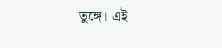তুঙ্গে। এই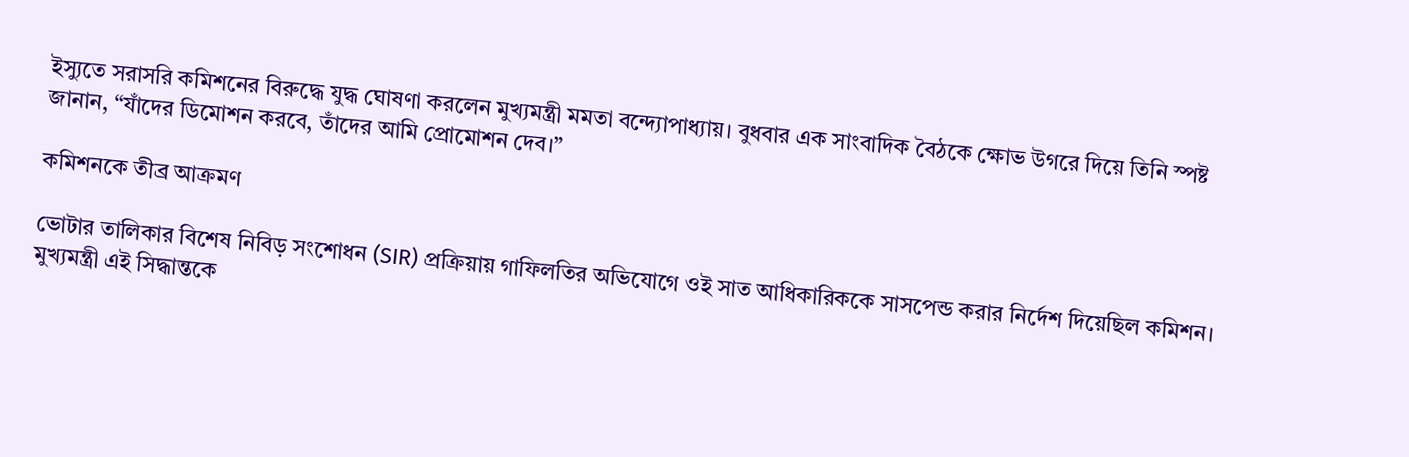ইস্যুতে সরাসরি কমিশনের বিরুদ্ধে যুদ্ধ ঘোষণা করলেন মুখ্যমন্ত্রী মমতা বন্দ্যোপাধ্যায়। বুধবার এক সাংবাদিক বৈঠকে ক্ষোভ উগরে দিয়ে তিনি স্পষ্ট জানান, “যাঁদের ডিমোশন করবে, তাঁদের আমি প্রোমোশন দেব।”

কমিশনকে তীব্র আক্রমণ

ভোটার তালিকার বিশেষ নিবিড় সংশোধন (SIR) প্রক্রিয়ায় গাফিলতির অভিযোগে ওই সাত আধিকারিককে সাসপেন্ড করার নির্দেশ দিয়েছিল কমিশন। মুখ্যমন্ত্রী এই সিদ্ধান্তকে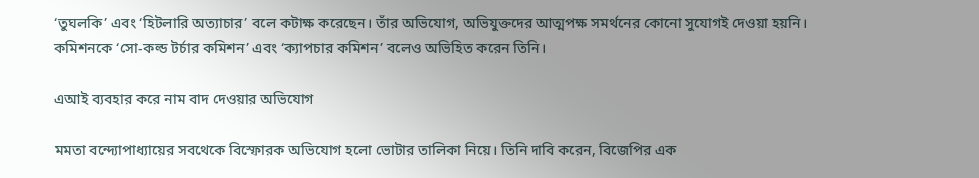‘তুঘলকি’ এবং ‘হিটলারি অত্যাচার’ বলে কটাক্ষ করেছেন। তাঁর অভিযোগ, অভিযুক্তদের আত্মপক্ষ সমর্থনের কোনো সুযোগই দেওয়া হয়নি। কমিশনকে ‘সো-কল্ড টর্চার কমিশন’ এবং ‘ক্যাপচার কমিশন’ বলেও অভিহিত করেন তিনি।

এআই ব্যবহার করে নাম বাদ দেওয়ার অভিযোগ

মমতা বন্দ্যোপাধ্যায়ের সবথেকে বিস্ফোরক অভিযোগ হলো ভোটার তালিকা নিয়ে। তিনি দাবি করেন, বিজেপির এক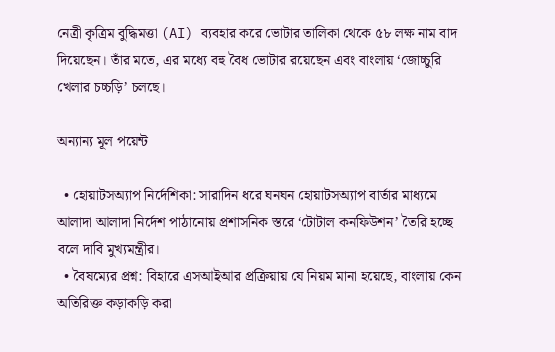নেত্রী কৃত্রিম বুদ্ধিমত্তা (AI) ব্যবহার করে ভোটার তালিকা থেকে ৫৮ লক্ষ নাম বাদ দিয়েছেন। তাঁর মতে, এর মধ্যে বহু বৈধ ভোটার রয়েছেন এবং বাংলায় ‘জোচ্চুরি খেলার চচ্চড়ি’ চলছে।

অন্যান্য মূল পয়েন্ট

  • হোয়াটসঅ্যাপ নির্দেশিকা: সারাদিন ধরে ঘনঘন হোয়াটসঅ্যাপ বার্তার মাধ্যমে আলাদা আলাদা নির্দেশ পাঠানোয় প্রশাসনিক স্তরে ‘টোটাল কনফিউশন’ তৈরি হচ্ছে বলে দাবি মুখ্যমন্ত্রীর।
  • বৈষম্যের প্রশ্ন: বিহারে এসআইআর প্রক্রিয়ায় যে নিয়ম মানা হয়েছে, বাংলায় কেন অতিরিক্ত কড়াকড়ি করা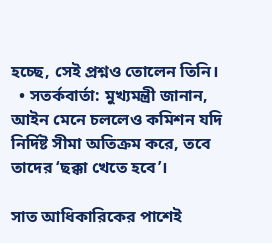হচ্ছে, সেই প্রশ্নও তোলেন তিনি।
  • সতর্কবার্তা: মুখ্যমন্ত্রী জানান, আইন মেনে চললেও কমিশন যদি নির্দিষ্ট সীমা অতিক্রম করে, তবে তাদের ‘ছক্কা খেতে হবে’।

সাত আধিকারিকের পাশেই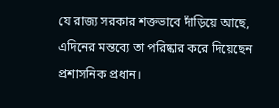যে রাজ্য সরকার শক্তভাবে দাঁড়িয়ে আছে, এদিনের মন্তব্যে তা পরিষ্কার করে দিয়েছেন প্রশাসনিক প্রধান।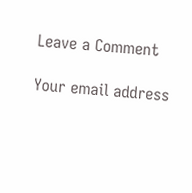Leave a Comment

Your email address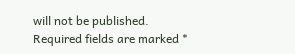will not be published. Required fields are marked *